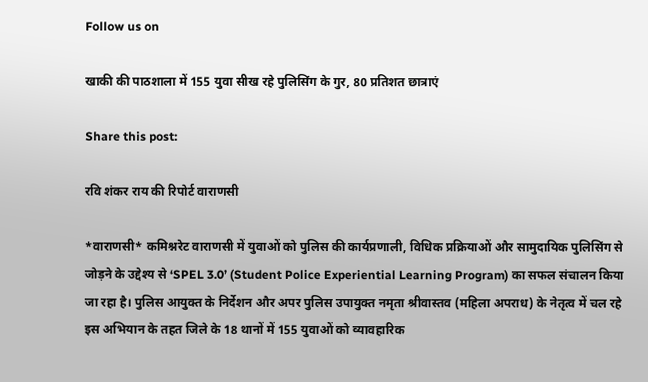Follow us on

खाकी की पाठशाला में 155 युवा सीख रहे पुलिसिंग के गुर, 80 प्रतिशत छात्राएं

Share this post:

रवि शंकर राय की रिपोर्ट वाराणसी

*वाराणसी* कमिश्नरेट वाराणसी में युवाओं को पुलिस की कार्यप्रणाली, विधिक प्रक्रियाओं और सामुदायिक पुलिसिंग से जोड़ने के उद्देश्य से ‘SPEL 3.0’ (Student Police Experiential Learning Program) का सफल संचालन किया जा रहा है। पुलिस आयुक्त के निर्देशन और अपर पुलिस उपायुक्त नमृता श्रीवास्तव (महिला अपराध) के नेतृत्व में चल रहे इस अभियान के तहत जिले के 18 थानों में 155 युवाओं को व्यावहारिक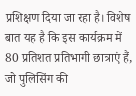प्रशिक्षण दिया जा रहा है। विशेष बात यह है कि इस कार्यक्रम में 80 प्रतिशत प्रतिभागी छात्राएं हैं, जो पुलिसिंग की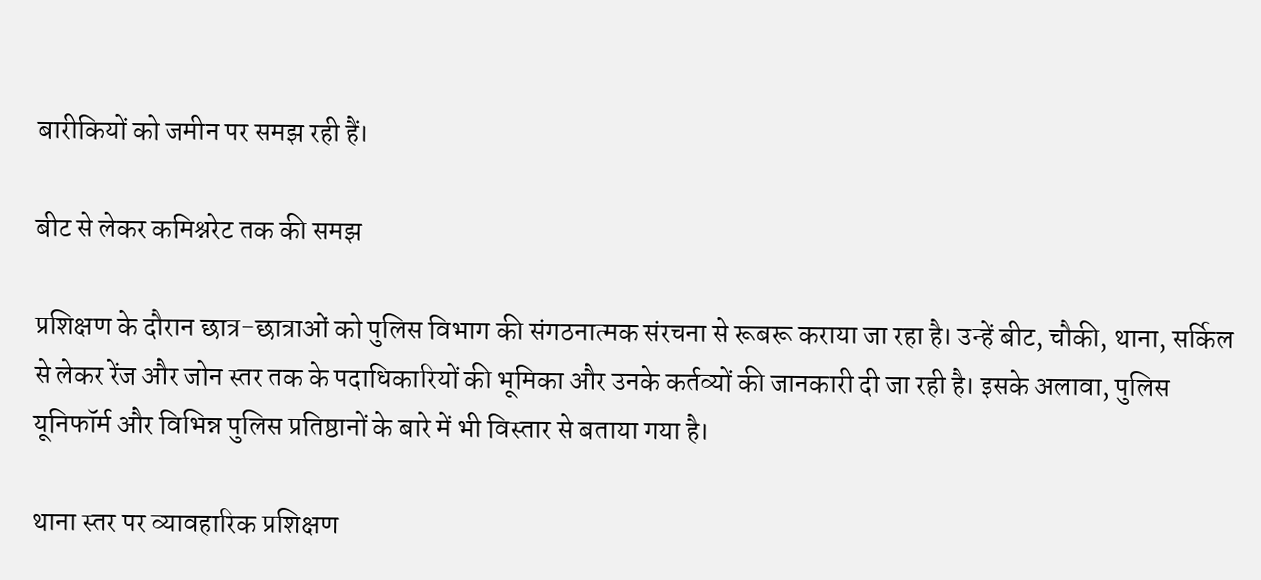बारीकियों को जमीन पर समझ रही हैं।

बीट से लेकर कमिश्नरेट तक की समझ

प्रशिक्षण के दौरान छात्र-छात्राओं को पुलिस विभाग की संगठनात्मक संरचना से रूबरू कराया जा रहा है। उन्हें बीट, चौकी, थाना, सर्किल से लेकर रेंज और जोन स्तर तक के पदाधिकारियों की भूमिका और उनके कर्तव्यों की जानकारी दी जा रही है। इसके अलावा, पुलिस यूनिफॉर्म और विभिन्न पुलिस प्रतिष्ठानों के बारे में भी विस्तार से बताया गया है।

थाना स्तर पर व्यावहारिक प्रशिक्षण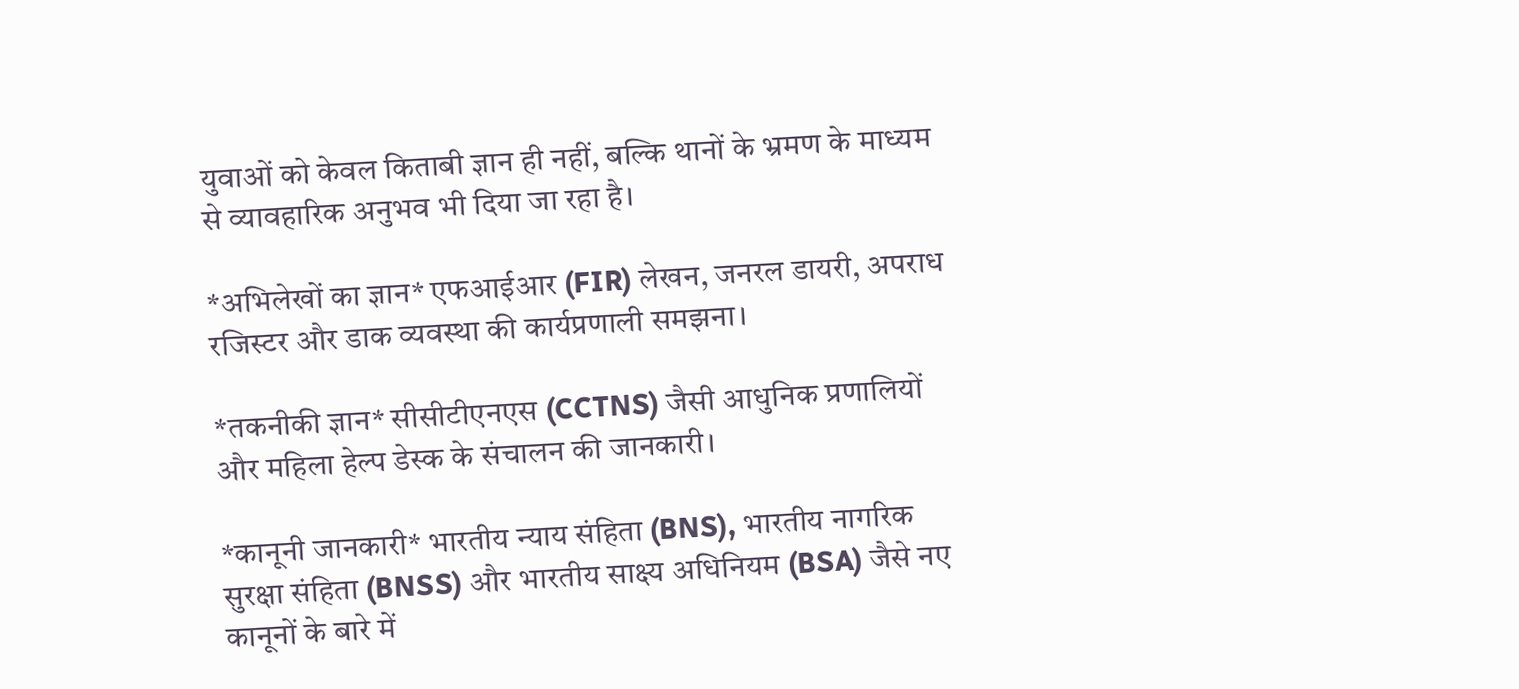युवाओं को केवल किताबी ज्ञान ही नहीं, बल्कि थानों के भ्रमण के माध्यम से व्यावहारिक अनुभव भी दिया जा रहा है।

*अभिलेखों का ज्ञान* एफआईआर (FIR) लेखन, जनरल डायरी, अपराध रजिस्टर और डाक व्यवस्था की कार्यप्रणाली समझना।

*तकनीकी ज्ञान* सीसीटीएनएस (CCTNS) जैसी आधुनिक प्रणालियों और महिला हेल्प डेस्क के संचालन की जानकारी।

*कानूनी जानकारी* भारतीय न्याय संहिता (BNS), भारतीय नागरिक सुरक्षा संहिता (BNSS) और भारतीय साक्ष्य अधिनियम (BSA) जैसे नए कानूनों के बारे में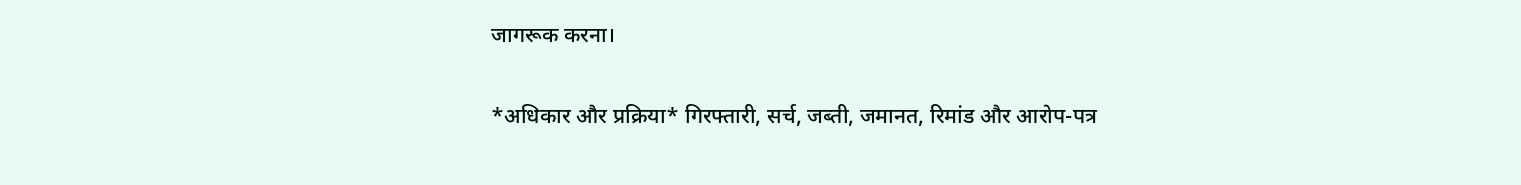जागरूक करना।

*अधिकार और प्रक्रिया* गिरफ्तारी, सर्च, जब्ती, जमानत, रिमांड और आरोप-पत्र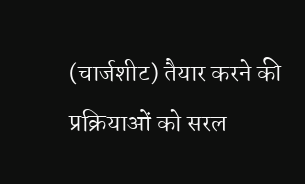(चार्जशीट) तैयार करने की प्रक्रियाओं को सरल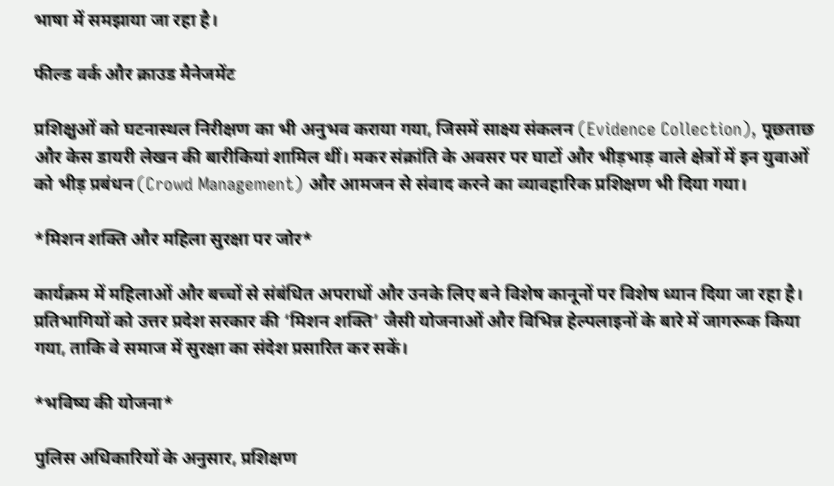भाषा में समझाया जा रहा है।

फील्ड वर्क और क्राउड मैनेजमेंट

प्रशिक्षुओं को घटनास्थल निरीक्षण का भी अनुभव कराया गया, जिसमें साक्ष्य संकलन (Evidence Collection), पूछताछ और केस डायरी लेखन की बारीकियां शामिल थीं। मकर संक्रांति के अवसर पर घाटों और भीड़भाड़ वाले क्षेत्रों में इन युवाओं को भीड़ प्रबंधन (Crowd Management) और आमजन से संवाद करने का व्यावहारिक प्रशिक्षण भी दिया गया।

*मिशन शक्ति और महिला सुरक्षा पर जोर*

कार्यक्रम में महिलाओं और बच्चों से संबंधित अपराधों और उनके लिए बने विशेष कानूनों पर विशेष ध्यान दिया जा रहा है। प्रतिभागियों को उत्तर प्रदेश सरकार की ‘मिशन शक्ति’ जैसी योजनाओं और विभिन्न हेल्पलाइनों के बारे में जागरूक किया गया, ताकि वे समाज में सुरक्षा का संदेश प्रसारित कर सकें।

*भविष्य की योजना*

पुलिस अधिकारियों के अनुसार, प्रशिक्षण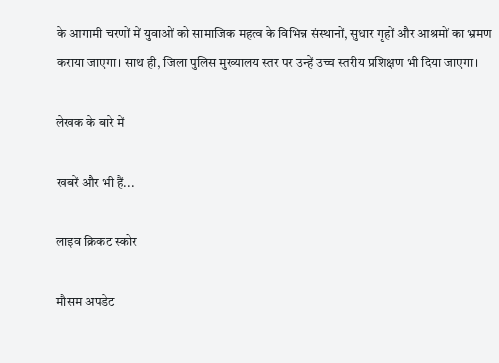के आगामी चरणों में युवाओं को सामाजिक महत्व के विभिन्न संस्थानों, सुधार गृहों और आश्रमों का भ्रमण कराया जाएगा। साथ ही, जिला पुलिस मुख्यालय स्तर पर उन्हें उच्च स्तरीय प्रशिक्षण भी दिया जाएगा।

लेखक के बारे में

खबरें और भी हैं...

लाइव क्रिकट स्कोर

मौसम अपडेट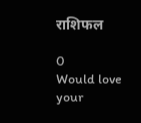राशिफल

0
Would love your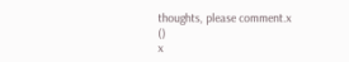thoughts, please comment.x
()
x